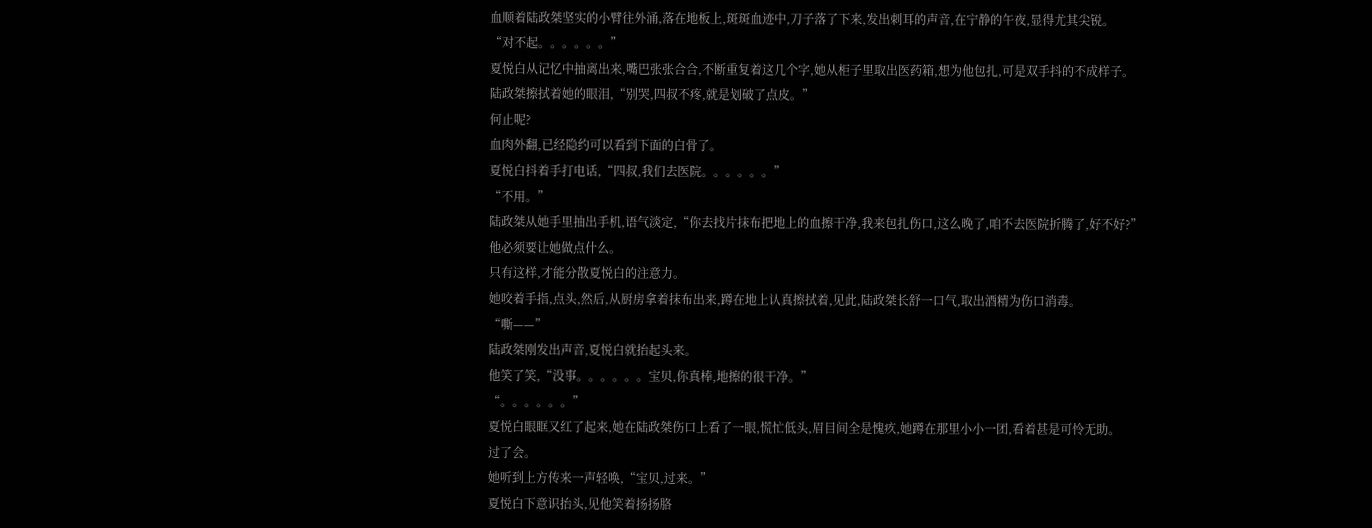血顺着陆政桀坚实的小臂往外涌,落在地板上,斑斑血迹中,刀子落了下来,发出刺耳的声音,在宁静的午夜,显得尤其尖锐。
“对不起。。。。。。”
夏悦白从记忆中抽离出来,嘴巴张张合合,不断重复着这几个字,她从柜子里取出医药箱,想为他包扎,可是双手抖的不成样子。
陆政桀擦拭着她的眼泪,“别哭,四叔不疼,就是划破了点皮。”
何止呢?
血肉外翻,已经隐约可以看到下面的白骨了。
夏悦白抖着手打电话,“四叔,我们去医院。。。。。。”
“不用。”
陆政桀从她手里抽出手机,语气淡定,“你去找片抹布把地上的血擦干净,我来包扎伤口,这么晚了,咱不去医院折腾了,好不好?”
他必须要让她做点什么。
只有这样,才能分散夏悦白的注意力。
她咬着手指,点头,然后,从厨房拿着抹布出来,蹲在地上认真擦拭着,见此,陆政桀长舒一口气,取出酒精为伤口消毒。
“嘶——”
陆政桀刚发出声音,夏悦白就抬起头来。
他笑了笑,“没事。。。。。。宝贝,你真棒,地擦的很干净。”
“。。。。。。”
夏悦白眼眶又红了起来,她在陆政桀伤口上看了一眼,慌忙低头,眉目间全是愧疚,她蹲在那里小小一团,看着甚是可怜无助。
过了会。
她听到上方传来一声轻唤,“宝贝,过来。”
夏悦白下意识抬头,见他笑着扬扬胳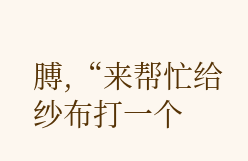膊,“来帮忙给纱布打一个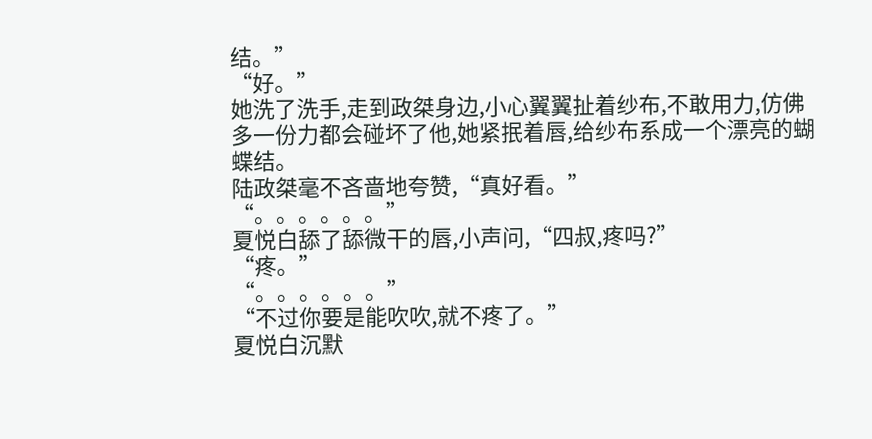结。”
“好。”
她洗了洗手,走到政桀身边,小心翼翼扯着纱布,不敢用力,仿佛多一份力都会碰坏了他,她紧抿着唇,给纱布系成一个漂亮的蝴蝶结。
陆政桀毫不吝啬地夸赞,“真好看。”
“。。。。。。”
夏悦白舔了舔微干的唇,小声问,“四叔,疼吗?”
“疼。”
“。。。。。。”
“不过你要是能吹吹,就不疼了。”
夏悦白沉默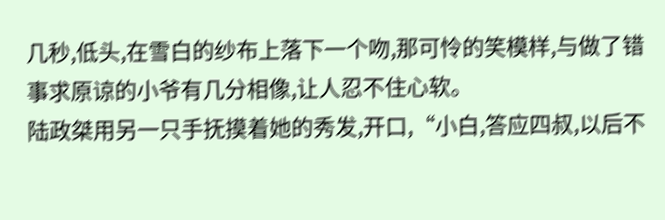几秒,低头,在雪白的纱布上落下一个吻,那可怜的笑模样,与做了错事求原谅的小爷有几分相像,让人忍不住心软。
陆政桀用另一只手抚摸着她的秀发,开口,“小白,答应四叔,以后不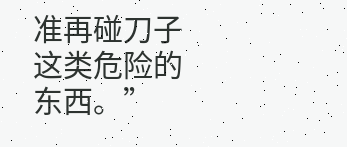准再碰刀子这类危险的东西。”